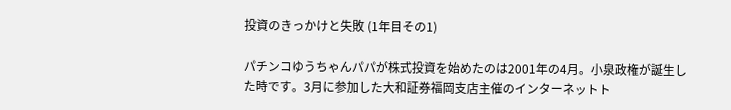投資のきっかけと失敗 (1年目その1)

パチンコゆうちゃんパパが株式投資を始めたのは2001年の4月。小泉政権が誕生した時です。3月に参加した大和証券福岡支店主催のインターネットト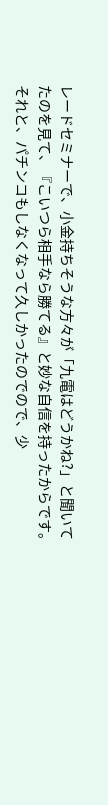レードセミナーで、小金持ちそうな方々が「九電はどうかね?」と聞いてたのを見て、『こいつら相手なら勝てる』と妙な自信を持ったからです。
それと、パチンコもしなくなって久しかったのでので、少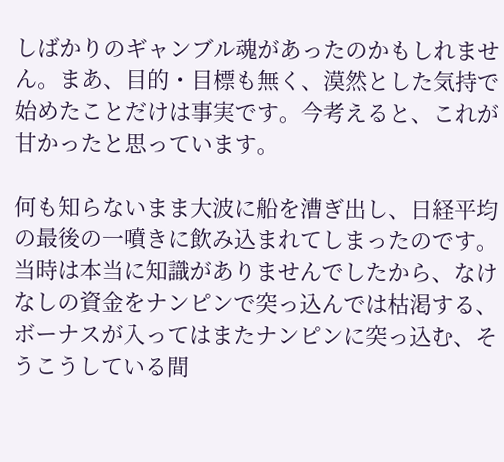しばかりのギャンブル魂があったのかもしれません。まあ、目的・目標も無く、漠然とした気持で始めたことだけは事実です。今考えると、これが甘かったと思っています。

何も知らないまま大波に船を漕ぎ出し、日経平均の最後の一噴きに飲み込まれてしまったのです。当時は本当に知識がありませんでしたから、なけなしの資金をナンピンで突っ込んでは枯渇する、ボーナスが入ってはまたナンピンに突っ込む、そうこうしている間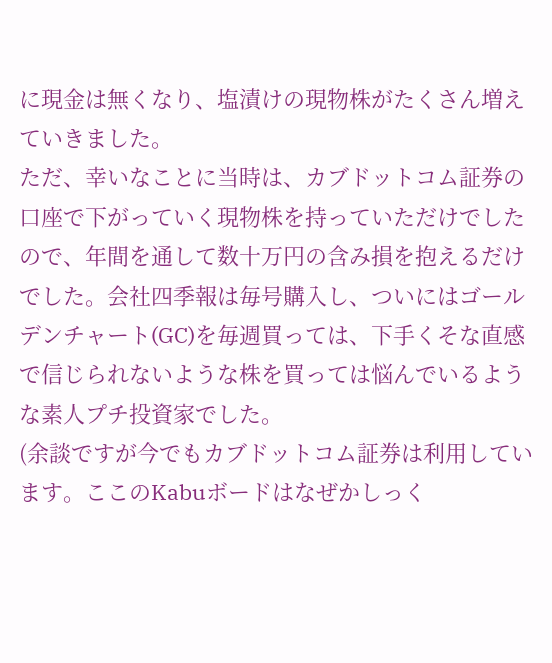に現金は無くなり、塩漬けの現物株がたくさん増えていきました。
ただ、幸いなことに当時は、カブドットコム証券の口座で下がっていく現物株を持っていただけでしたので、年間を通して数十万円の含み損を抱えるだけでした。会社四季報は毎号購入し、ついにはゴールデンチャート(GC)を毎週買っては、下手くそな直感で信じられないような株を買っては悩んでいるような素人プチ投資家でした。
(余談ですが今でもカブドットコム証券は利用しています。ここのKabuボードはなぜかしっく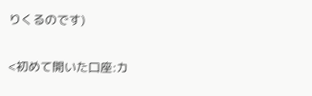りくるのです)

<初めて開いた口座:カ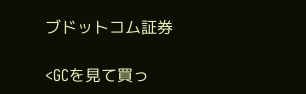ブドットコム証券

<GCを見て買っ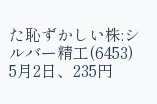た恥ずかしい株:シルバー精工(6453) 5月2日、235円